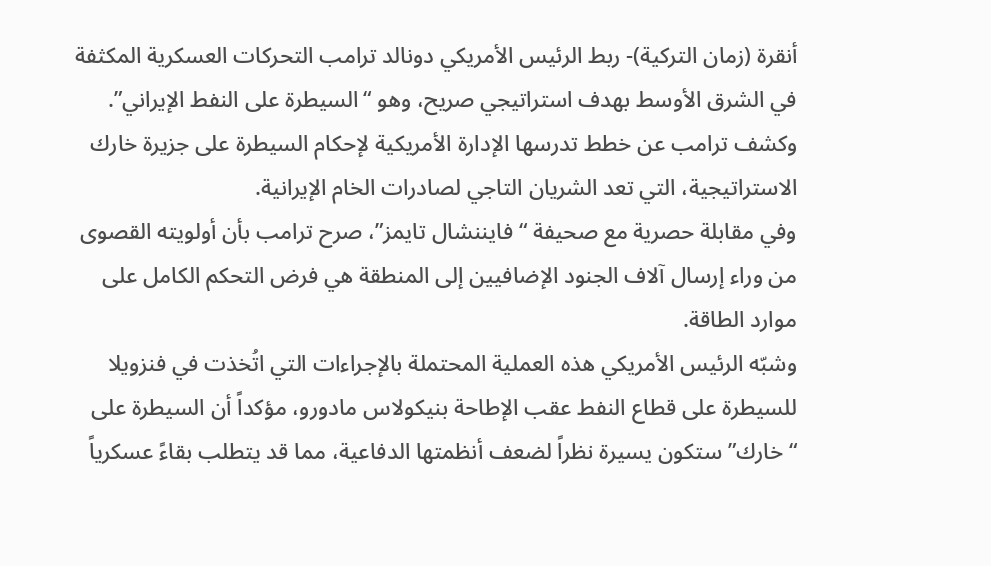أنقرة (زمان التركية)- ربط الرئيس الأمريكي دونالد ترامب التحركات العسكرية المكثفة في الشرق الأوسط بهدف استراتيجي صريح، وهو “السيطرة على النفط الإيراني”.
وكشف ترامب عن خطط تدرسها الإدارة الأمريكية لإحكام السيطرة على جزيرة خارك الاستراتيجية، التي تعد الشريان التاجي لصادرات الخام الإيرانية.
وفي مقابلة حصرية مع صحيفة “فايننشال تايمز”، صرح ترامب بأن أولويته القصوى من وراء إرسال آلاف الجنود الإضافيين إلى المنطقة هي فرض التحكم الكامل على موارد الطاقة.
وشبّه الرئيس الأمريكي هذه العملية المحتملة بالإجراءات التي اتُخذت في فنزويلا للسيطرة على قطاع النفط عقب الإطاحة بنيكولاس مادورو، مؤكداً أن السيطرة على “خارك” ستكون يسيرة نظراً لضعف أنظمتها الدفاعية، مما قد يتطلب بقاءً عسكرياً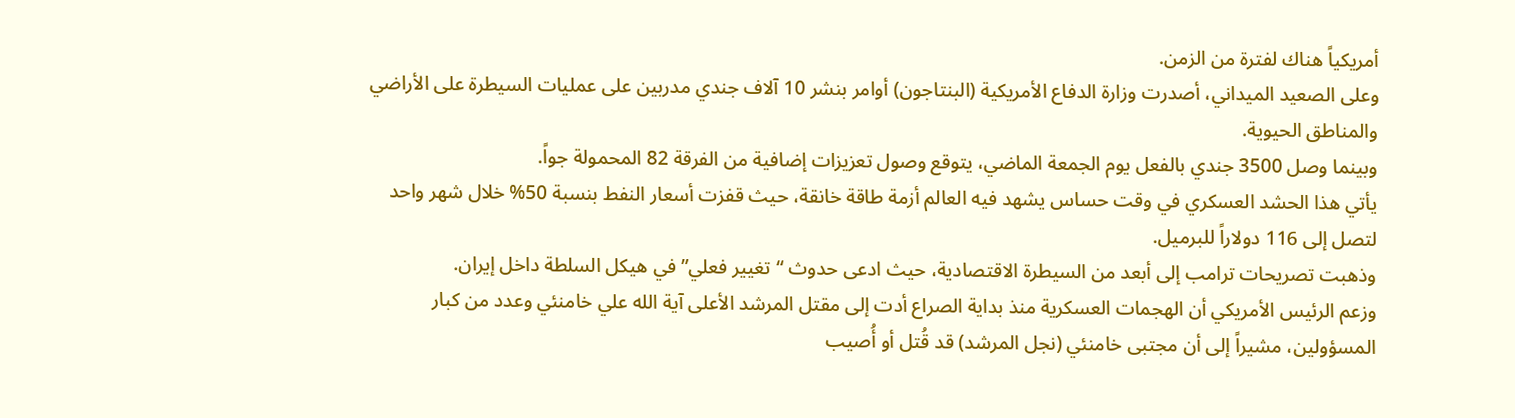أمريكياً هناك لفترة من الزمن.
وعلى الصعيد الميداني، أصدرت وزارة الدفاع الأمريكية (البنتاجون) أوامر بنشر 10 آلاف جندي مدربين على عمليات السيطرة على الأراضي والمناطق الحيوية.
وبينما وصل 3500 جندي بالفعل يوم الجمعة الماضي، يتوقع وصول تعزيزات إضافية من الفرقة 82 المحمولة جواً.
يأتي هذا الحشد العسكري في وقت حساس يشهد فيه العالم أزمة طاقة خانقة، حيث قفزت أسعار النفط بنسبة 50% خلال شهر واحد لتصل إلى 116 دولاراً للبرميل.
وذهبت تصريحات ترامب إلى أبعد من السيطرة الاقتصادية، حيث ادعى حدوث “تغيير فعلي” في هيكل السلطة داخل إيران.
وزعم الرئيس الأمريكي أن الهجمات العسكرية منذ بداية الصراع أدت إلى مقتل المرشد الأعلى آية الله علي خامنئي وعدد من كبار المسؤولين، مشيراً إلى أن مجتبى خامنئي (نجل المرشد) قد قُتل أو أُصيب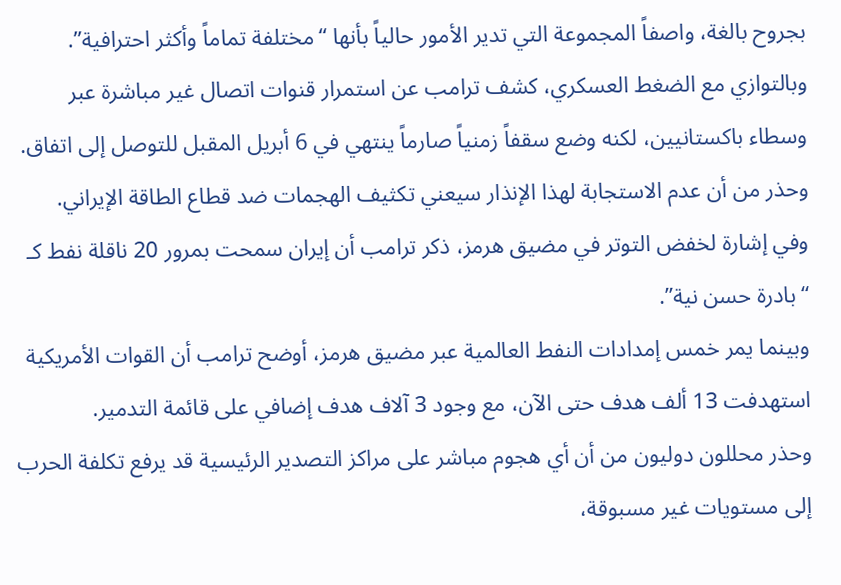بجروح بالغة، واصفاً المجموعة التي تدير الأمور حالياً بأنها “مختلفة تماماً وأكثر احترافية”.
وبالتوازي مع الضغط العسكري، كشف ترامب عن استمرار قنوات اتصال غير مباشرة عبر وسطاء باكستانيين، لكنه وضع سقفاً زمنياً صارماً ينتهي في 6 أبريل المقبل للتوصل إلى اتفاق.
وحذر من أن عدم الاستجابة لهذا الإنذار سيعني تكثيف الهجمات ضد قطاع الطاقة الإيراني.
وفي إشارة لخفض التوتر في مضيق هرمز، ذكر ترامب أن إيران سمحت بمرور 20 ناقلة نفط كـ “بادرة حسن نية”.
وبينما يمر خمس إمدادات النفط العالمية عبر مضيق هرمز، أوضح ترامب أن القوات الأمريكية استهدفت 13 ألف هدف حتى الآن، مع وجود 3 آلاف هدف إضافي على قائمة التدمير.
وحذر محللون دوليون من أن أي هجوم مباشر على مراكز التصدير الرئيسية قد يرفع تكلفة الحرب إلى مستويات غير مسبوقة،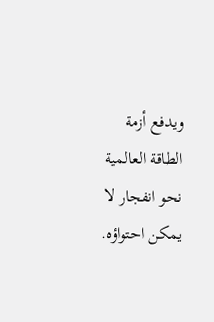ويدفع أزمة الطاقة العالمية نحو انفجار لا يمكن احتواؤه.